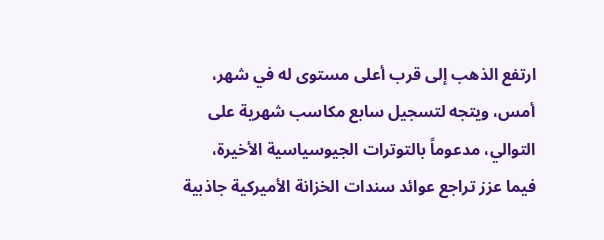ارتفع الذهب إلى قرب أعلى مستوى له في شهر، أمس، ويتجه لتسجيل سابع مكاسب شهرية على التوالي، مدعوماً بالتوترات الجيوسياسية الأخيرة، فيما عزز تراجع عوائد سندات الخزانة الأميركية جاذبية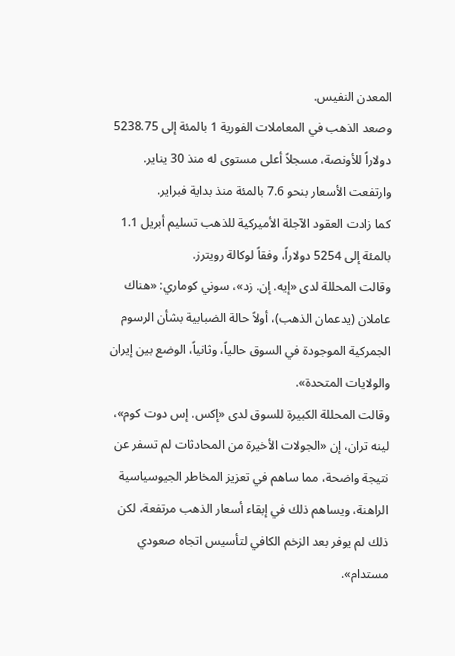المعدن النفيس.
وصعد الذهب في المعاملات الفورية 1 بالمئة إلى 5238.75 دولاراً للأونصة، مسجلاً أعلى مستوى له منذ 30 يناير. وارتفعت الأسعار بنحو 7.6 بالمئة منذ بداية فبراير.
كما زادت العقود الآجلة الأميركية للذهب تسليم أبريل 1.1 بالمئة إلى 5254 دولاراً، وفقاً لوكالة رويترز.
وقالت المحللة لدى «إيه. إن. زد»، سوني كوماري: «هناك عاملان (يدعمان الذهب)، أولاً حالة الضبابية بشأن الرسوم الجمركية الموجودة في السوق حالياً، وثانياً، الوضع بين إيران والولايات المتحدة».
وقالت المحللة الكبيرة للسوق لدى «إكس. إس دوت كوم»، لينه تران، إن «الجولات الأخيرة من المحادثات لم تسفر عن نتيجة واضحة، مما ساهم في تعزيز المخاطر الجيوسياسية الراهنة، ويساهم ذلك في إبقاء أسعار الذهب مرتفعة، لكن ذلك لم يوفر بعد الزخم الكافي لتأسيس اتجاه صعودي مستدام».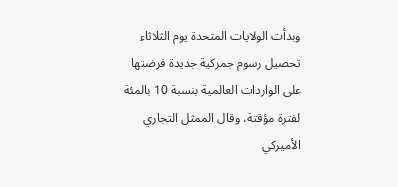وبدأت الولايات المتحدة يوم الثلاثاء تحصيل رسوم جمركية جديدة فرضتها على الواردات العالمية بنسبة 10 بالمئة لفترة مؤقتة، وقال الممثل التجاري الأميركي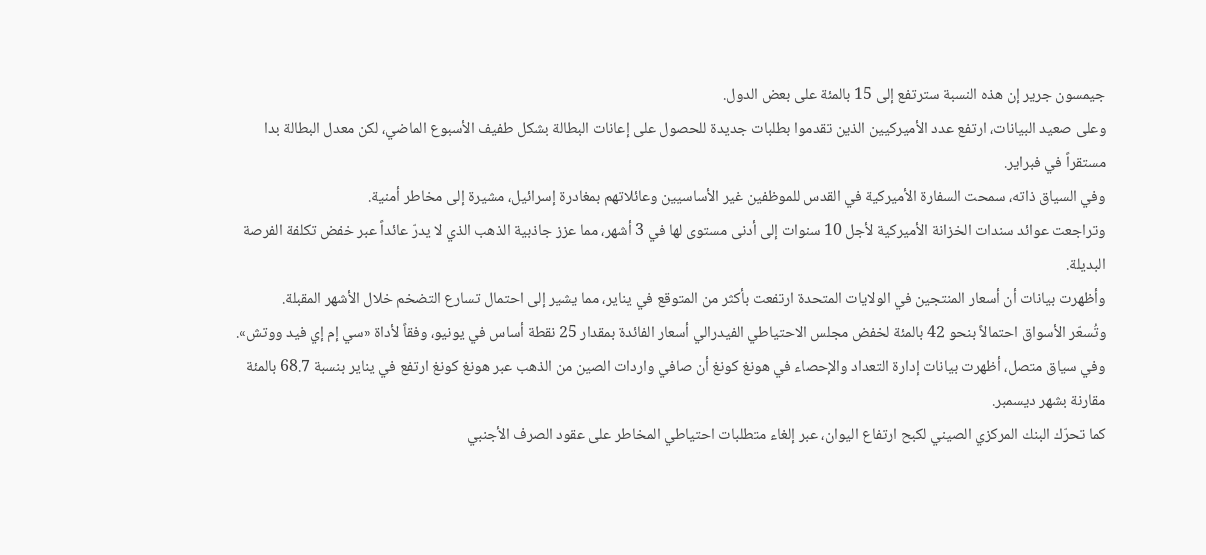جيمسون جرير إن هذه النسبة سترتفع إلى 15 بالمئة على بعض الدول.
وعلى صعيد البيانات، ارتفع عدد الأميركيين الذين تقدموا بطلبات جديدة للحصول على إعانات البطالة بشكل طفيف الأسبوع الماضي، لكن معدل البطالة بدا مستقراً في فبراير.
وفي السياق ذاته، سمحت السفارة الأميركية في القدس للموظفين غير الأساسيين وعائلاتهم بمغادرة إسرائيل، مشيرة إلى مخاطر أمنية.
وتراجعت عوائد سندات الخزانة الأميركية لأجل 10 سنوات إلى أدنى مستوى لها في 3 أشهر، مما عزز جاذبية الذهب الذي لا يدرّ عائداً عبر خفض تكلفة الفرصة البديلة.
وأظهرت بيانات أن أسعار المنتجين في الولايات المتحدة ارتفعت بأكثر من المتوقع في يناير، مما يشير إلى احتمال تسارع التضخم خلال الأشهر المقبلة.
وتُسعّر الأسواق احتمالاً بنحو 42 بالمئة لخفض مجلس الاحتياطي الفيدرالي أسعار الفائدة بمقدار 25 نقطة أساس في يونيو، وفقاً لأداة «سي إم إي فيد ووتش».
وفي سياق متصل، أظهرت بيانات إدارة التعداد والإحصاء في هونغ كونغ أن صافي واردات الصين من الذهب عبر هونغ كونغ ارتفع في يناير بنسبة 68.7 بالمئة مقارنة بشهر ديسمبر.
كما تحرّك البنك المركزي الصيني لكبح ارتفاع اليوان، عبر إلغاء متطلبات احتياطي المخاطر على عقود الصرف الأجنبي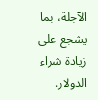الآجلة، بما يشجع على زيادة شراء الدولار.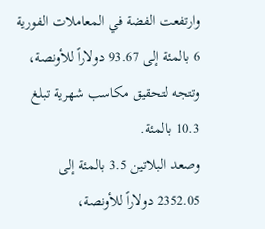وارتفعت الفضة في المعاملات الفورية 6 بالمئة إلى 93.67 دولاراً للأونصة، وتتجه لتحقيق مكاسب شهرية تبلغ 10.3 بالمئة.
وصعد البلاتين 3.5 بالمئة إلى 2352.05 دولاراً للأونصة،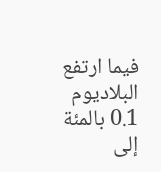فيما ارتفع البلاديوم 0.1 بالمئة إلى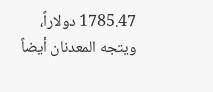1785.47 دولاراً، ويتجه المعدنان أيضاً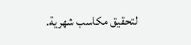لتحقيق مكاسب شهرية.